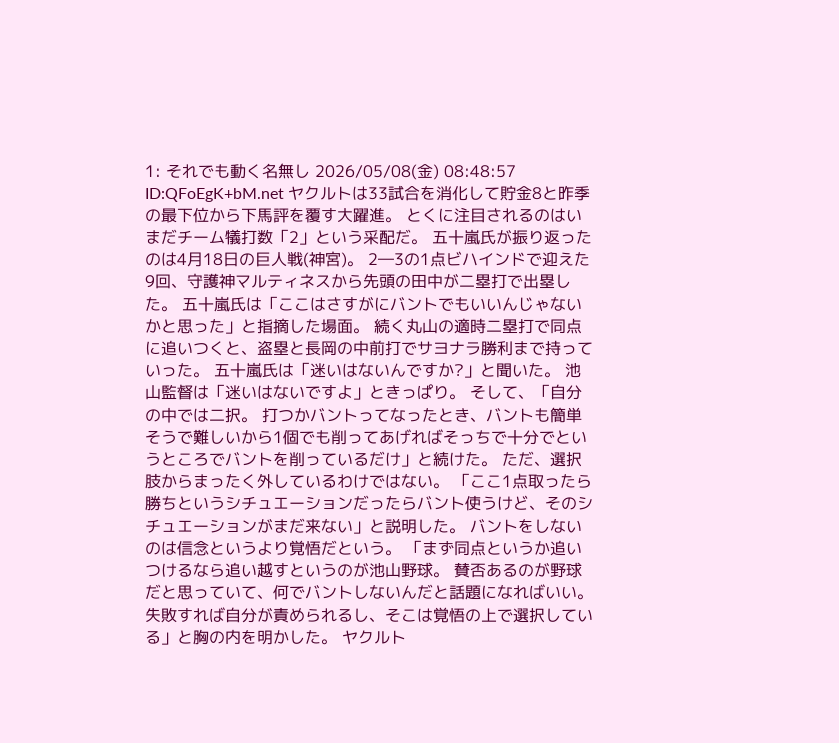1: それでも動く名無し 2026/05/08(金) 08:48:57 ID:QFoEgK+bM.net ヤクルトは33試合を消化して貯金8と昨季の最下位から下馬評を覆す大躍進。 とくに注目されるのはいまだチーム犠打数「2」という采配だ。 五十嵐氏が振り返ったのは4月18日の巨人戦(神宮)。 2―3の1点ビハインドで迎えた9回、守護神マルティネスから先頭の田中が二塁打で出塁した。 五十嵐氏は「ここはさすがにバントでもいいんじゃないかと思った」と指摘した場面。 続く丸山の適時二塁打で同点に追いつくと、盗塁と長岡の中前打でサヨナラ勝利まで持っていった。 五十嵐氏は「迷いはないんですか?」と聞いた。 池山監督は「迷いはないですよ」ときっぱり。 そして、「自分の中では二択。 打つかバントってなったとき、バントも簡単そうで難しいから1個でも削ってあげればそっちで十分でというところでバントを削っているだけ」と続けた。 ただ、選択肢からまったく外しているわけではない。 「ここ1点取ったら勝ちというシチュエーションだったらバント使うけど、そのシチュエーションがまだ来ない」と説明した。 バントをしないのは信念というより覚悟だという。 「まず同点というか追いつけるなら追い越すというのが池山野球。 賛否あるのが野球だと思っていて、何でバントしないんだと話題になればいい。 失敗すれば自分が責められるし、そこは覚悟の上で選択している」と胸の内を明かした。 ヤクルト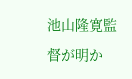池山隆寛監督が明か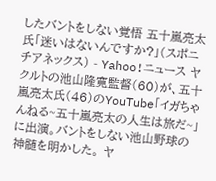したバントをしない覚悟 五十嵐亮太氏「迷いはないんですか?」(スポニチアネックス) - Yahoo!ニュース ヤクルトの池山隆寛監督(60)が、五十嵐亮太氏(46)のYouTube「イガちゃんねる~五十嵐亮太の人生は旅だ~」に出演。バントをしない池山野球の神髄を明かした。 ヤ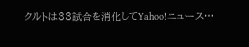クルトは33試合を消化してYahoo!ニュース…